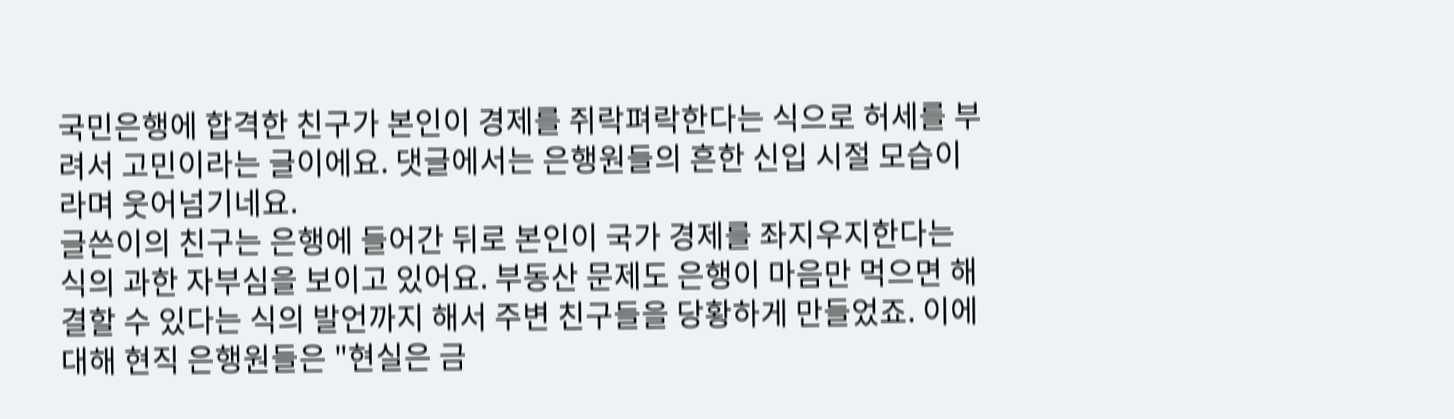국민은행에 합격한 친구가 본인이 경제를 쥐락펴락한다는 식으로 허세를 부려서 고민이라는 글이에요. 댓글에서는 은행원들의 흔한 신입 시절 모습이라며 웃어넘기네요.
글쓴이의 친구는 은행에 들어간 뒤로 본인이 국가 경제를 좌지우지한다는 식의 과한 자부심을 보이고 있어요. 부동산 문제도 은행이 마음만 먹으면 해결할 수 있다는 식의 발언까지 해서 주변 친구들을 당황하게 만들었죠. 이에 대해 현직 은행원들은 "현실은 금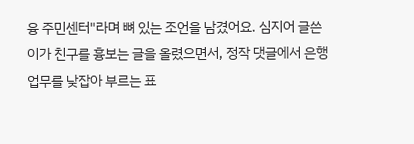융 주민센터"라며 뼈 있는 조언을 남겼어요. 심지어 글쓴이가 친구를 흉보는 글을 올렸으면서, 정작 댓글에서 은행 업무를 낮잡아 부르는 표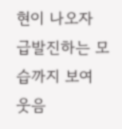현이 나오자 급발진하는 모습까지 보여 웃음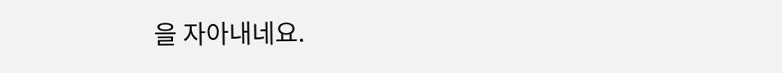을 자아내네요.